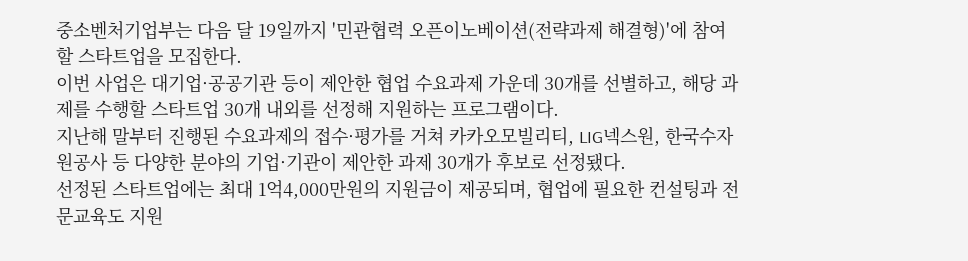중소벤처기업부는 다음 달 19일까지 '민관협력 오픈이노베이션(전략과제 해결형)'에 참여할 스타트업을 모집한다.
이번 사업은 대기업·공공기관 등이 제안한 협업 수요과제 가운데 30개를 선별하고, 해당 과제를 수행할 스타트업 30개 내외를 선정해 지원하는 프로그램이다.
지난해 말부터 진행된 수요과제의 접수·평가를 거쳐 카카오모빌리티, LIG넥스원, 한국수자원공사 등 다양한 분야의 기업·기관이 제안한 과제 30개가 후보로 선정됐다.
선정된 스타트업에는 최대 1억4,000만원의 지원금이 제공되며, 협업에 필요한 컨설팅과 전문교육도 지원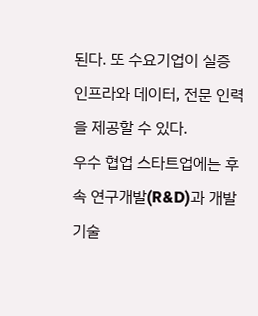된다. 또 수요기업이 실증 인프라와 데이터, 전문 인력을 제공할 수 있다.
우수 협업 스타트업에는 후속 연구개발(R&D)과 개발 기술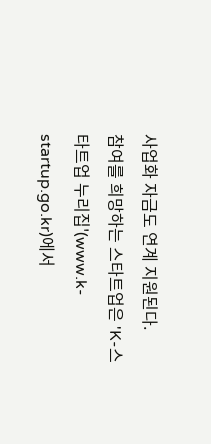사업화 자금도 연계 지원된다.
참여를 희망하는 스타트업은 'K-스타트업 누리집'(www.k-startup.go.kr)에서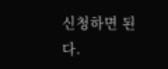신청하면 된다.